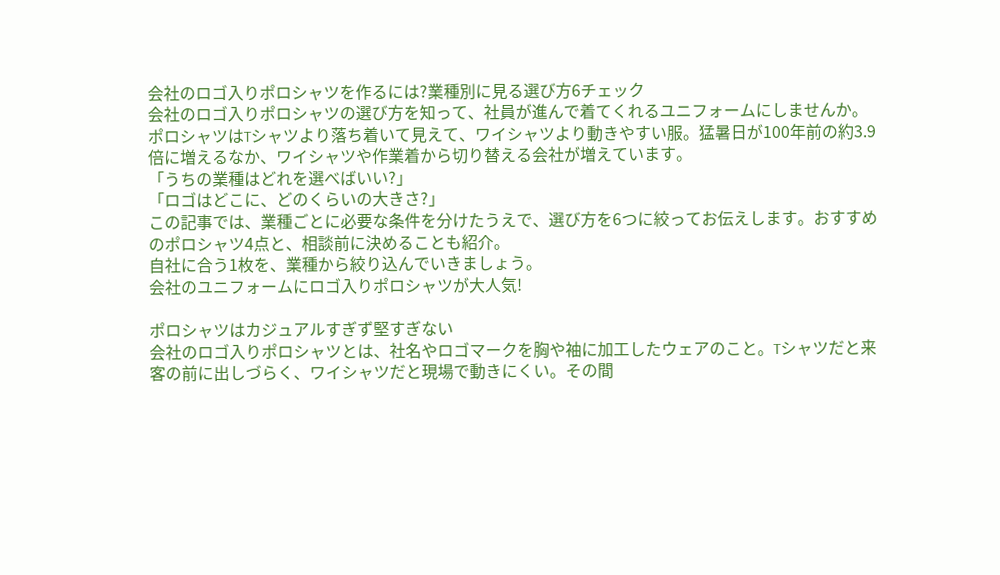会社のロゴ入りポロシャツを作るには?業種別に見る選び方6チェック
会社のロゴ入りポロシャツの選び方を知って、社員が進んで着てくれるユニフォームにしませんか。
ポロシャツはTシャツより落ち着いて見えて、ワイシャツより動きやすい服。猛暑日が100年前の約3.9倍に増えるなか、ワイシャツや作業着から切り替える会社が増えています。
「うちの業種はどれを選べばいい?」
「ロゴはどこに、どのくらいの大きさ?」
この記事では、業種ごとに必要な条件を分けたうえで、選び方を6つに絞ってお伝えします。おすすめのポロシャツ4点と、相談前に決めることも紹介。
自社に合う1枚を、業種から絞り込んでいきましょう。
会社のユニフォームにロゴ入りポロシャツが大人気!

ポロシャツはカジュアルすぎず堅すぎない
会社のロゴ入りポロシャツとは、社名やロゴマークを胸や袖に加工したウェアのこと。Tシャツだと来客の前に出しづらく、ワイシャツだと現場で動きにくい。その間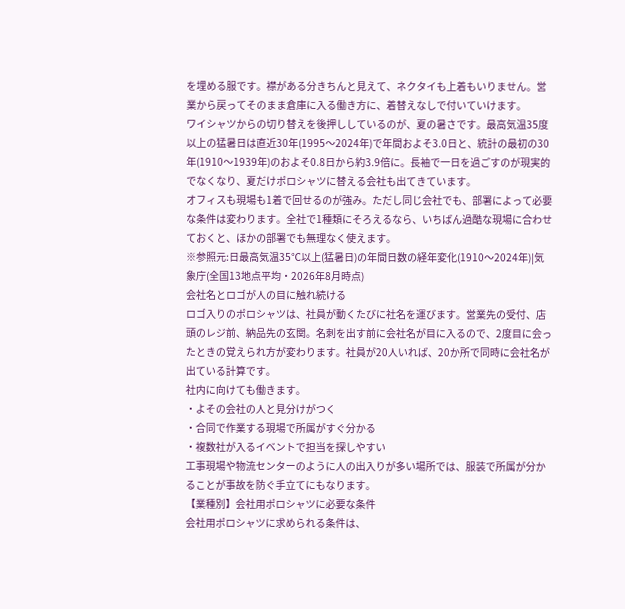を埋める服です。襟がある分きちんと見えて、ネクタイも上着もいりません。営業から戻ってそのまま倉庫に入る働き方に、着替えなしで付いていけます。
ワイシャツからの切り替えを後押ししているのが、夏の暑さです。最高気温35度以上の猛暑日は直近30年(1995〜2024年)で年間およそ3.0日と、統計の最初の30年(1910〜1939年)のおよそ0.8日から約3.9倍に。長袖で一日を過ごすのが現実的でなくなり、夏だけポロシャツに替える会社も出てきています。
オフィスも現場も1着で回せるのが強み。ただし同じ会社でも、部署によって必要な条件は変わります。全社で1種類にそろえるなら、いちばん過酷な現場に合わせておくと、ほかの部署でも無理なく使えます。
※参照元:日最高気温35℃以上(猛暑日)の年間日数の経年変化(1910〜2024年)|気象庁(全国13地点平均・2026年8月時点)
会社名とロゴが人の目に触れ続ける
ロゴ入りのポロシャツは、社員が動くたびに社名を運びます。営業先の受付、店頭のレジ前、納品先の玄関。名刺を出す前に会社名が目に入るので、2度目に会ったときの覚えられ方が変わります。社員が20人いれば、20か所で同時に会社名が出ている計算です。
社内に向けても働きます。
・よその会社の人と見分けがつく
・合同で作業する現場で所属がすぐ分かる
・複数社が入るイベントで担当を探しやすい
工事現場や物流センターのように人の出入りが多い場所では、服装で所属が分かることが事故を防ぐ手立てにもなります。
【業種別】会社用ポロシャツに必要な条件
会社用ポロシャツに求められる条件は、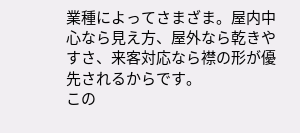業種によってさまざま。屋内中心なら見え方、屋外なら乾きやすさ、来客対応なら襟の形が優先されるからです。
この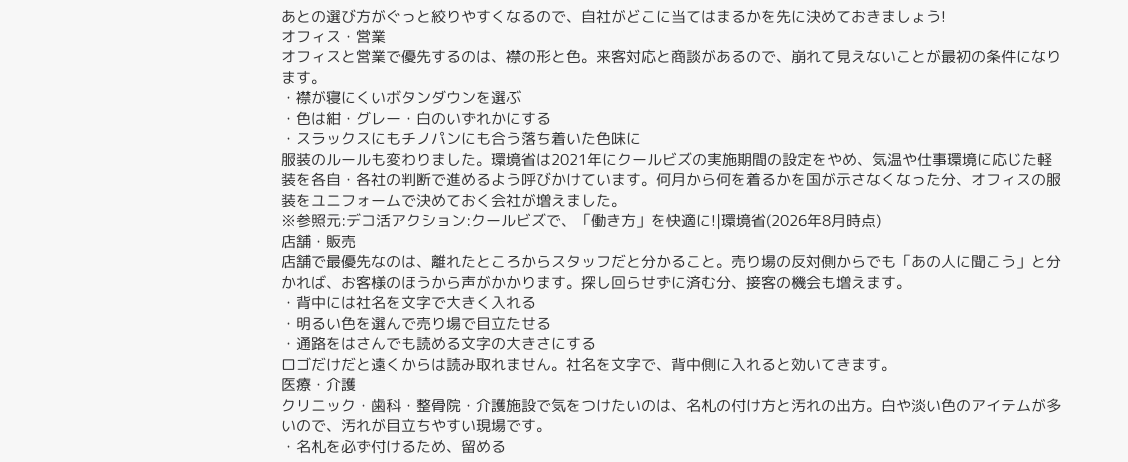あとの選び方がぐっと絞りやすくなるので、自社がどこに当てはまるかを先に決めておきましょう!
オフィス・営業
オフィスと営業で優先するのは、襟の形と色。来客対応と商談があるので、崩れて見えないことが最初の条件になります。
・襟が寝にくいボタンダウンを選ぶ
・色は紺・グレー・白のいずれかにする
・スラックスにもチノパンにも合う落ち着いた色味に
服装のルールも変わりました。環境省は2021年にクールビズの実施期間の設定をやめ、気温や仕事環境に応じた軽装を各自・各社の判断で進めるよう呼びかけています。何月から何を着るかを国が示さなくなった分、オフィスの服装をユニフォームで決めておく会社が増えました。
※参照元:デコ活アクション:クールビズで、「働き方」を快適に!|環境省(2026年8月時点)
店舗・販売
店舗で最優先なのは、離れたところからスタッフだと分かること。売り場の反対側からでも「あの人に聞こう」と分かれば、お客様のほうから声がかかります。探し回らせずに済む分、接客の機会も増えます。
・背中には社名を文字で大きく入れる
・明るい色を選んで売り場で目立たせる
・通路をはさんでも読める文字の大きさにする
ロゴだけだと遠くからは読み取れません。社名を文字で、背中側に入れると効いてきます。
医療・介護
クリニック・歯科・整骨院・介護施設で気をつけたいのは、名札の付け方と汚れの出方。白や淡い色のアイテムが多いので、汚れが目立ちやすい現場です。
・名札を必ず付けるため、留める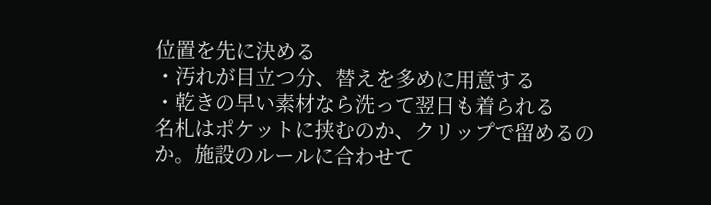位置を先に決める
・汚れが目立つ分、替えを多めに用意する
・乾きの早い素材なら洗って翌日も着られる
名札はポケットに挟むのか、クリップで留めるのか。施設のルールに合わせて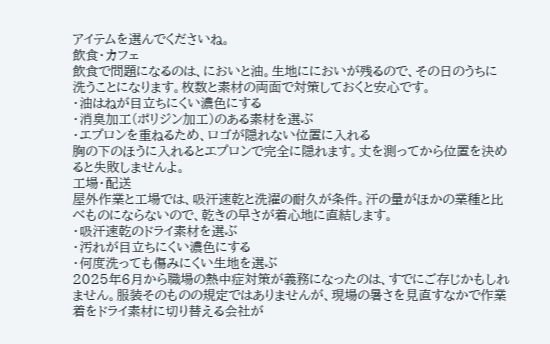アイテムを選んでくださいね。
飲食・カフェ
飲食で問題になるのは、においと油。生地ににおいが残るので、その日のうちに洗うことになります。枚数と素材の両面で対策しておくと安心です。
・油はねが目立ちにくい濃色にする
・消臭加工(ポリジン加工)のある素材を選ぶ
・エプロンを重ねるため、ロゴが隠れない位置に入れる
胸の下のほうに入れるとエプロンで完全に隠れます。丈を測ってから位置を決めると失敗しませんよ。
工場・配送
屋外作業と工場では、吸汗速乾と洗濯の耐久が条件。汗の量がほかの業種と比べものにならないので、乾きの早さが着心地に直結します。
・吸汗速乾のドライ素材を選ぶ
・汚れが目立ちにくい濃色にする
・何度洗っても傷みにくい生地を選ぶ
2025年6月から職場の熱中症対策が義務になったのは、すでにご存じかもしれません。服装そのものの規定ではありませんが、現場の暑さを見直すなかで作業着をドライ素材に切り替える会社が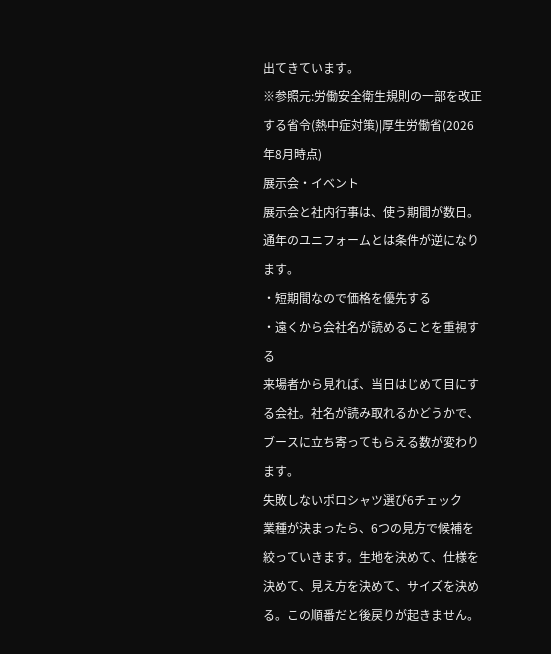出てきています。
※参照元:労働安全衛生規則の一部を改正する省令(熱中症対策)|厚生労働省(2026年8月時点)
展示会・イベント
展示会と社内行事は、使う期間が数日。通年のユニフォームとは条件が逆になります。
・短期間なので価格を優先する
・遠くから会社名が読めることを重視する
来場者から見れば、当日はじめて目にする会社。社名が読み取れるかどうかで、ブースに立ち寄ってもらえる数が変わります。
失敗しないポロシャツ選び6チェック
業種が決まったら、6つの見方で候補を絞っていきます。生地を決めて、仕様を決めて、見え方を決めて、サイズを決める。この順番だと後戻りが起きません。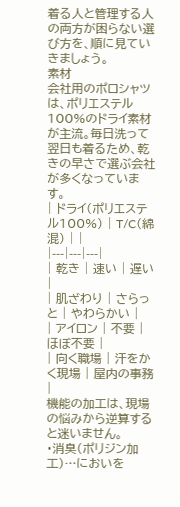着る人と管理する人の両方が困らない選び方を、順に見ていきましょう。
素材
会社用のポロシャツは、ポリエステル100%のドライ素材が主流。毎日洗って翌日も着るため、乾きの早さで選ぶ会社が多くなっています。
| ドライ(ポリエステル100%) | T/C(綿混) | |
|---|---|---|
| 乾き | 速い | 遅い |
| 肌ざわり | さらっと | やわらかい |
| アイロン | 不要 | ほぼ不要 |
| 向く職場 | 汗をかく現場 | 屋内の事務 |
機能の加工は、現場の悩みから逆算すると迷いません。
・消臭(ポリジン加工)…においを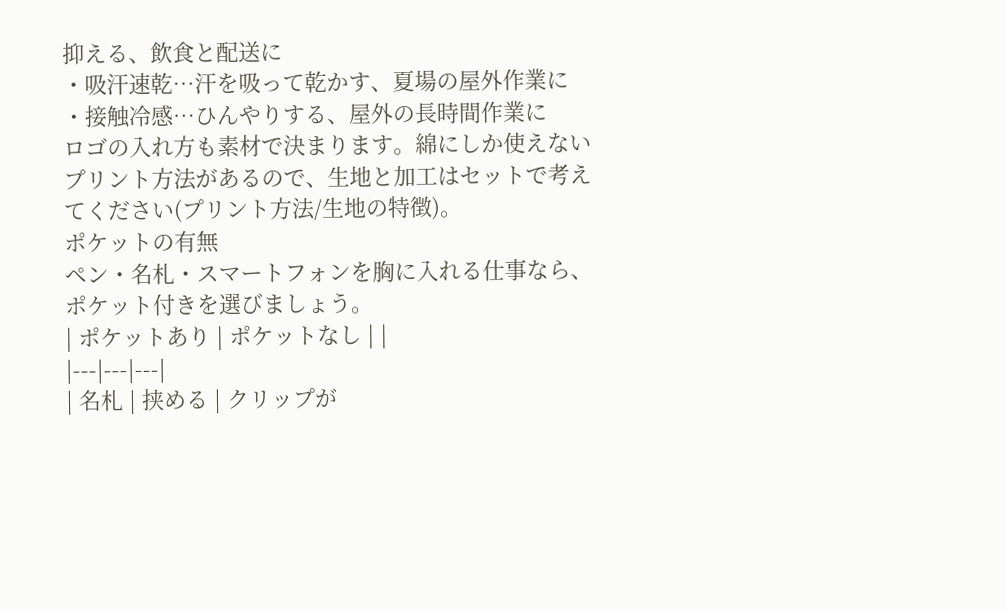抑える、飲食と配送に
・吸汗速乾…汗を吸って乾かす、夏場の屋外作業に
・接触冷感…ひんやりする、屋外の長時間作業に
ロゴの入れ方も素材で決まります。綿にしか使えないプリント方法があるので、生地と加工はセットで考えてください(プリント方法/生地の特徴)。
ポケットの有無
ペン・名札・スマートフォンを胸に入れる仕事なら、ポケット付きを選びましょう。
| ポケットあり | ポケットなし | |
|---|---|---|
| 名札 | 挟める | クリップが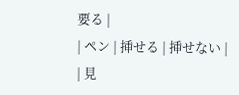要る |
| ペン | 挿せる | 挿せない |
| 見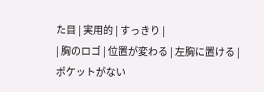た目 | 実用的 | すっきり |
| 胸のロゴ | 位置が変わる | 左胸に置ける |
ポケットがない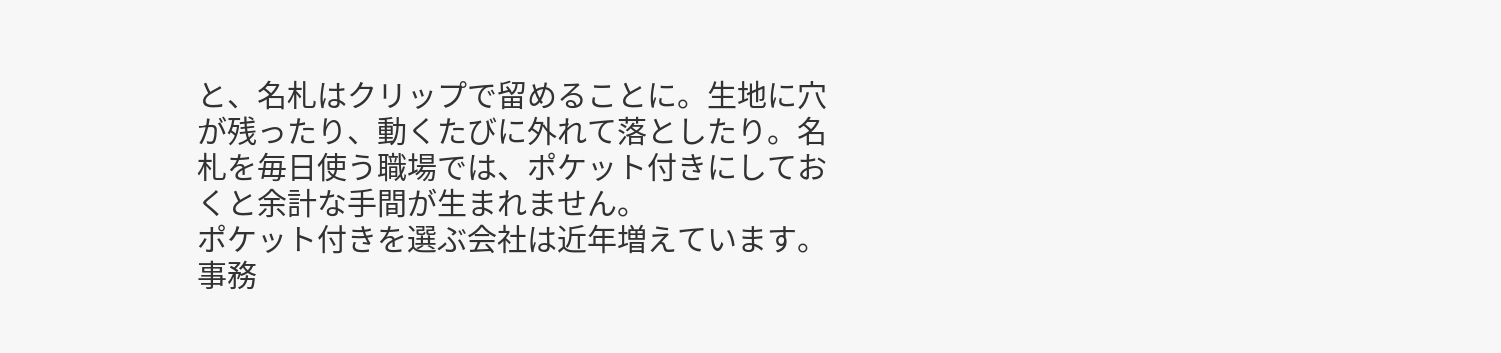と、名札はクリップで留めることに。生地に穴が残ったり、動くたびに外れて落としたり。名札を毎日使う職場では、ポケット付きにしておくと余計な手間が生まれません。
ポケット付きを選ぶ会社は近年増えています。事務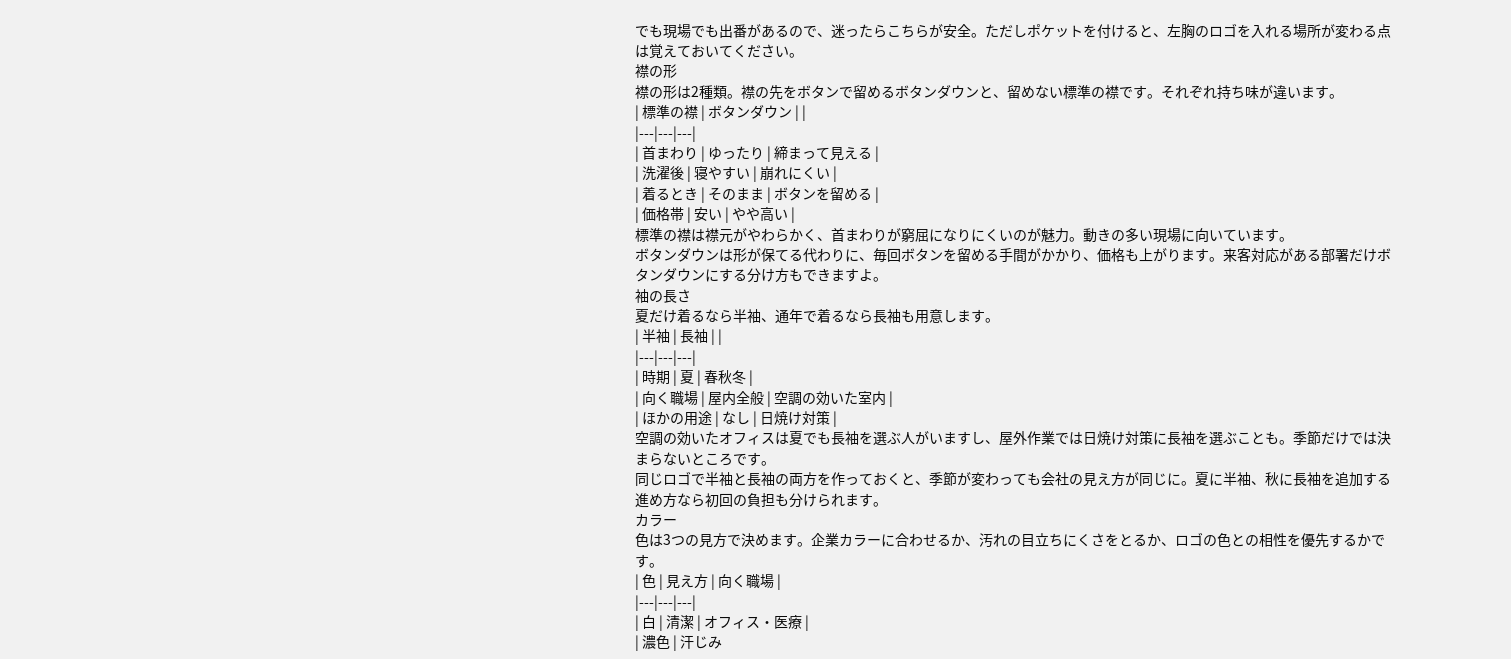でも現場でも出番があるので、迷ったらこちらが安全。ただしポケットを付けると、左胸のロゴを入れる場所が変わる点は覚えておいてください。
襟の形
襟の形は2種類。襟の先をボタンで留めるボタンダウンと、留めない標準の襟です。それぞれ持ち味が違います。
| 標準の襟 | ボタンダウン | |
|---|---|---|
| 首まわり | ゆったり | 締まって見える |
| 洗濯後 | 寝やすい | 崩れにくい |
| 着るとき | そのまま | ボタンを留める |
| 価格帯 | 安い | やや高い |
標準の襟は襟元がやわらかく、首まわりが窮屈になりにくいのが魅力。動きの多い現場に向いています。
ボタンダウンは形が保てる代わりに、毎回ボタンを留める手間がかかり、価格も上がります。来客対応がある部署だけボタンダウンにする分け方もできますよ。
袖の長さ
夏だけ着るなら半袖、通年で着るなら長袖も用意します。
| 半袖 | 長袖 | |
|---|---|---|
| 時期 | 夏 | 春秋冬 |
| 向く職場 | 屋内全般 | 空調の効いた室内 |
| ほかの用途 | なし | 日焼け対策 |
空調の効いたオフィスは夏でも長袖を選ぶ人がいますし、屋外作業では日焼け対策に長袖を選ぶことも。季節だけでは決まらないところです。
同じロゴで半袖と長袖の両方を作っておくと、季節が変わっても会社の見え方が同じに。夏に半袖、秋に長袖を追加する進め方なら初回の負担も分けられます。
カラー
色は3つの見方で決めます。企業カラーに合わせるか、汚れの目立ちにくさをとるか、ロゴの色との相性を優先するかです。
| 色 | 見え方 | 向く職場 |
|---|---|---|
| 白 | 清潔 | オフィス・医療 |
| 濃色 | 汗じみ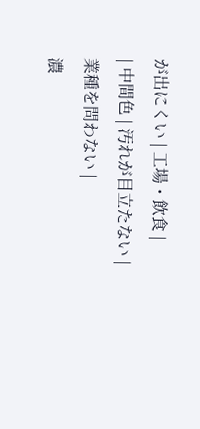が出にくい | 工場・飲食 |
| 中間色 | 汚れが目立たない | 業種を問わない |
濃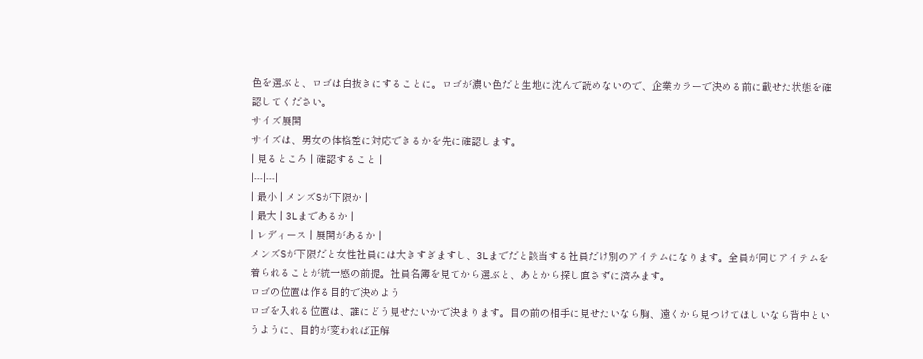色を選ぶと、ロゴは白抜きにすることに。ロゴが濃い色だと生地に沈んで読めないので、企業カラーで決める前に載せた状態を確認してください。
サイズ展開
サイズは、男女の体格差に対応できるかを先に確認します。
| 見るところ | 確認すること |
|---|---|
| 最小 | メンズSが下限か |
| 最大 | 3Lまであるか |
| レディース | 展開があるか |
メンズSが下限だと女性社員には大きすぎますし、3Lまでだと該当する社員だけ別のアイテムになります。全員が同じアイテムを着られることが統一感の前提。社員名簿を見てから選ぶと、あとから探し直さずに済みます。
ロゴの位置は作る目的で決めよう
ロゴを入れる位置は、誰にどう見せたいかで決まります。目の前の相手に見せたいなら胸、遠くから見つけてほしいなら背中というように、目的が変われば正解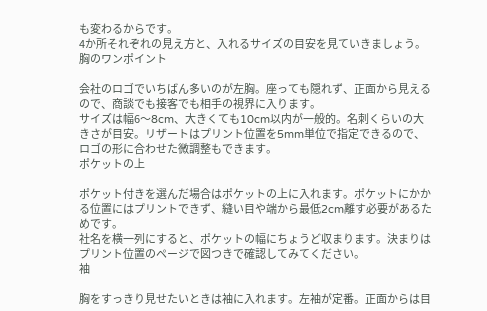も変わるからです。
4か所それぞれの見え方と、入れるサイズの目安を見ていきましょう。
胸のワンポイント

会社のロゴでいちばん多いのが左胸。座っても隠れず、正面から見えるので、商談でも接客でも相手の視界に入ります。
サイズは幅6〜8cm、大きくても10cm以内が一般的。名刺くらいの大きさが目安。リザートはプリント位置を5mm単位で指定できるので、ロゴの形に合わせた微調整もできます。
ポケットの上

ポケット付きを選んだ場合はポケットの上に入れます。ポケットにかかる位置にはプリントできず、縫い目や端から最低2cm離す必要があるためです。
社名を横一列にすると、ポケットの幅にちょうど収まります。決まりはプリント位置のページで図つきで確認してみてください。
袖

胸をすっきり見せたいときは袖に入れます。左袖が定番。正面からは目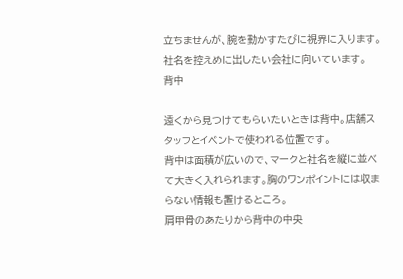立ちませんが、腕を動かすたびに視界に入ります。社名を控えめに出したい会社に向いています。
背中

遠くから見つけてもらいたいときは背中。店舗スタッフとイベントで使われる位置です。
背中は面積が広いので、マークと社名を縦に並べて大きく入れられます。胸のワンポイントには収まらない情報も置けるところ。
肩甲骨のあたりから背中の中央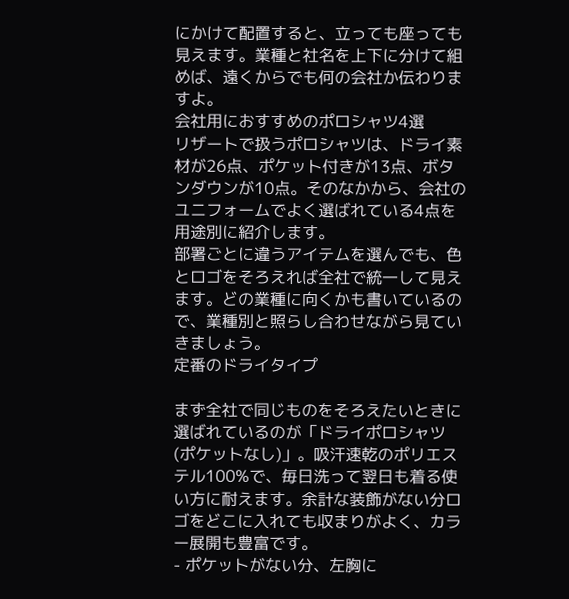にかけて配置すると、立っても座っても見えます。業種と社名を上下に分けて組めば、遠くからでも何の会社か伝わりますよ。
会社用におすすめのポロシャツ4選
リザートで扱うポロシャツは、ドライ素材が26点、ポケット付きが13点、ボタンダウンが10点。そのなかから、会社のユニフォームでよく選ばれている4点を用途別に紹介します。
部署ごとに違うアイテムを選んでも、色とロゴをそろえれば全社で統一して見えます。どの業種に向くかも書いているので、業種別と照らし合わせながら見ていきましょう。
定番のドライタイプ

まず全社で同じものをそろえたいときに選ばれているのが「ドライポロシャツ(ポケットなし)」。吸汗速乾のポリエステル100%で、毎日洗って翌日も着る使い方に耐えます。余計な装飾がない分ロゴをどこに入れても収まりがよく、カラー展開も豊富です。
- ポケットがない分、左胸に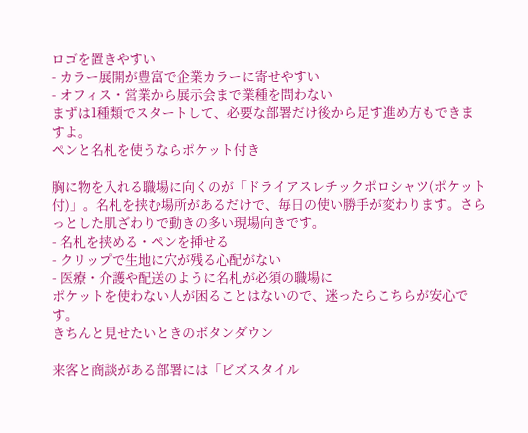ロゴを置きやすい
- カラー展開が豊富で企業カラーに寄せやすい
- オフィス・営業から展示会まで業種を問わない
まずは1種類でスタートして、必要な部署だけ後から足す進め方もできますよ。
ペンと名札を使うならポケット付き

胸に物を入れる職場に向くのが「ドライアスレチックポロシャツ(ポケット付)」。名札を挟む場所があるだけで、毎日の使い勝手が変わります。さらっとした肌ざわりで動きの多い現場向きです。
- 名札を挟める・ペンを挿せる
- クリップで生地に穴が残る心配がない
- 医療・介護や配送のように名札が必須の職場に
ポケットを使わない人が困ることはないので、迷ったらこちらが安心です。
きちんと見せたいときのボタンダウン

来客と商談がある部署には「ビズスタイル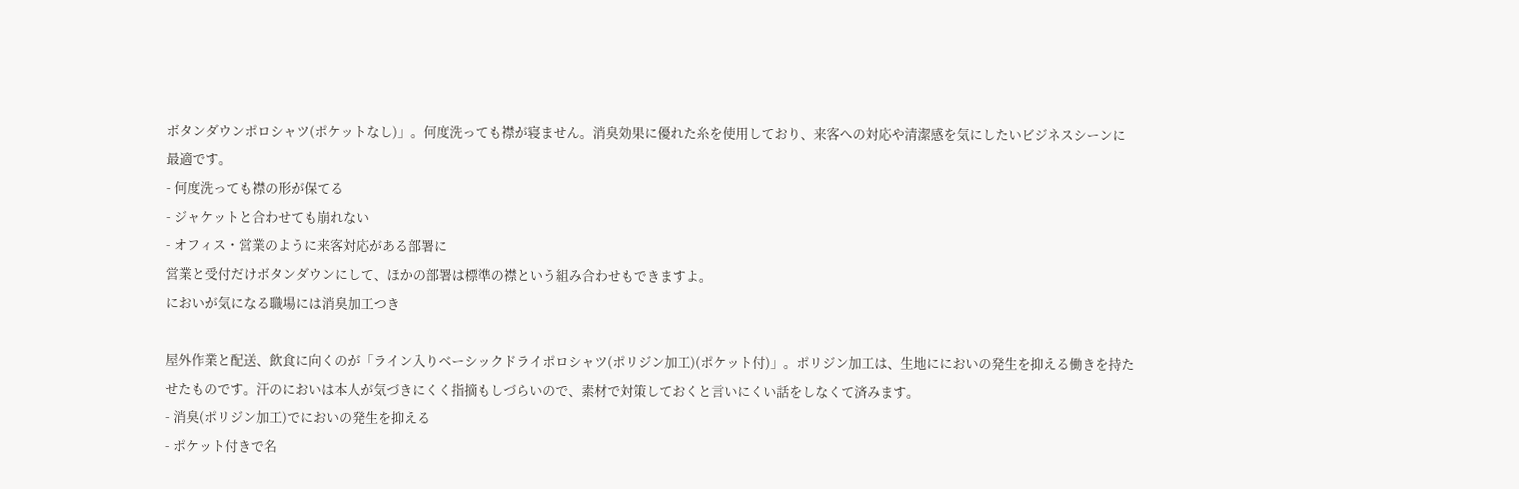ボタンダウンポロシャツ(ポケットなし)」。何度洗っても襟が寝ません。消臭効果に優れた糸を使用しており、来客への対応や清潔感を気にしたいビジネスシーンに最適です。
- 何度洗っても襟の形が保てる
- ジャケットと合わせても崩れない
- オフィス・営業のように来客対応がある部署に
営業と受付だけボタンダウンにして、ほかの部署は標準の襟という組み合わせもできますよ。
においが気になる職場には消臭加工つき

屋外作業と配送、飲食に向くのが「ライン入りベーシックドライポロシャツ(ポリジン加工)(ポケット付)」。ポリジン加工は、生地ににおいの発生を抑える働きを持たせたものです。汗のにおいは本人が気づきにくく指摘もしづらいので、素材で対策しておくと言いにくい話をしなくて済みます。
- 消臭(ポリジン加工)でにおいの発生を抑える
- ポケット付きで名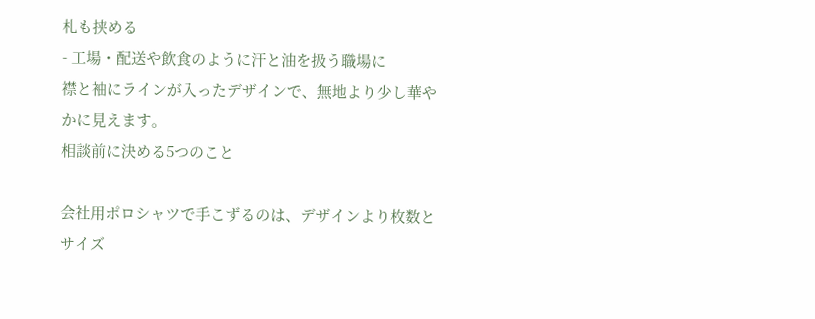札も挟める
- 工場・配送や飲食のように汗と油を扱う職場に
襟と袖にラインが入ったデザインで、無地より少し華やかに見えます。
相談前に決める5つのこと

会社用ポロシャツで手こずるのは、デザインより枚数とサイズ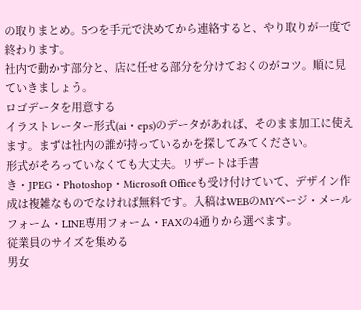の取りまとめ。5つを手元で決めてから連絡すると、やり取りが一度で終わります。
社内で動かす部分と、店に任せる部分を分けておくのがコツ。順に見ていきましょう。
ロゴデータを用意する
イラストレーター形式(ai・eps)のデータがあれば、そのまま加工に使えます。まずは社内の誰が持っているかを探してみてください。
形式がそろっていなくても大丈夫。リザートは手書き・JPEG・Photoshop・Microsoft Officeも受け付けていて、デザイン作成は複雑なものでなければ無料です。入稿はWEBのMYページ・メールフォーム・LINE専用フォーム・FAXの4通りから選べます。
従業員のサイズを集める
男女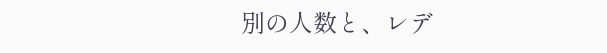別の人数と、レデ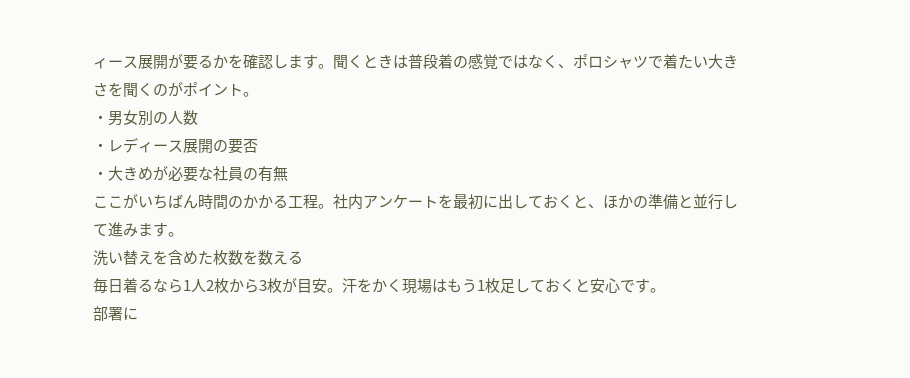ィース展開が要るかを確認します。聞くときは普段着の感覚ではなく、ポロシャツで着たい大きさを聞くのがポイント。
・男女別の人数
・レディース展開の要否
・大きめが必要な社員の有無
ここがいちばん時間のかかる工程。社内アンケートを最初に出しておくと、ほかの準備と並行して進みます。
洗い替えを含めた枚数を数える
毎日着るなら1人2枚から3枚が目安。汗をかく現場はもう1枚足しておくと安心です。
部署に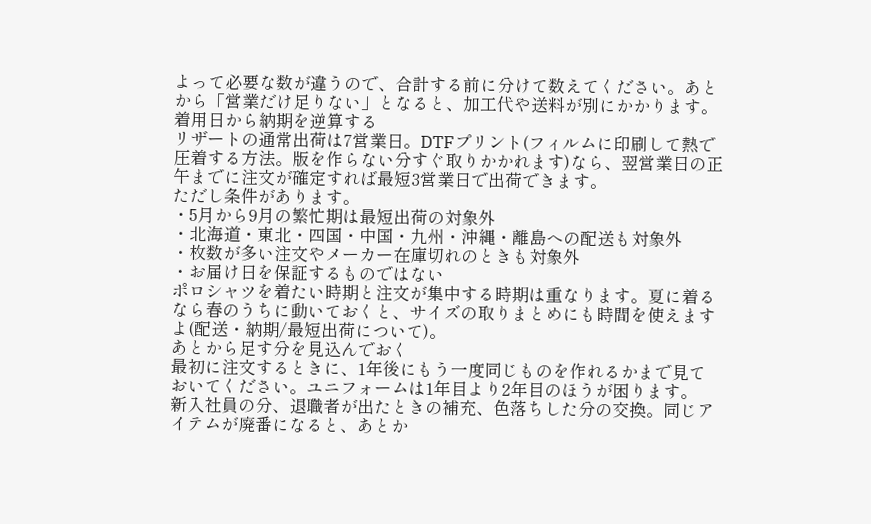よって必要な数が違うので、合計する前に分けて数えてください。あとから「営業だけ足りない」となると、加工代や送料が別にかかります。
着用日から納期を逆算する
リザートの通常出荷は7営業日。DTFプリント(フィルムに印刷して熱で圧着する方法。版を作らない分すぐ取りかかれます)なら、翌営業日の正午までに注文が確定すれば最短3営業日で出荷できます。
ただし条件があります。
・5月から9月の繁忙期は最短出荷の対象外
・北海道・東北・四国・中国・九州・沖縄・離島への配送も対象外
・枚数が多い注文やメーカー在庫切れのときも対象外
・お届け日を保証するものではない
ポロシャツを着たい時期と注文が集中する時期は重なります。夏に着るなら春のうちに動いておくと、サイズの取りまとめにも時間を使えますよ(配送・納期/最短出荷について)。
あとから足す分を見込んでおく
最初に注文するときに、1年後にもう一度同じものを作れるかまで見ておいてください。ユニフォームは1年目より2年目のほうが困ります。
新入社員の分、退職者が出たときの補充、色落ちした分の交換。同じアイテムが廃番になると、あとか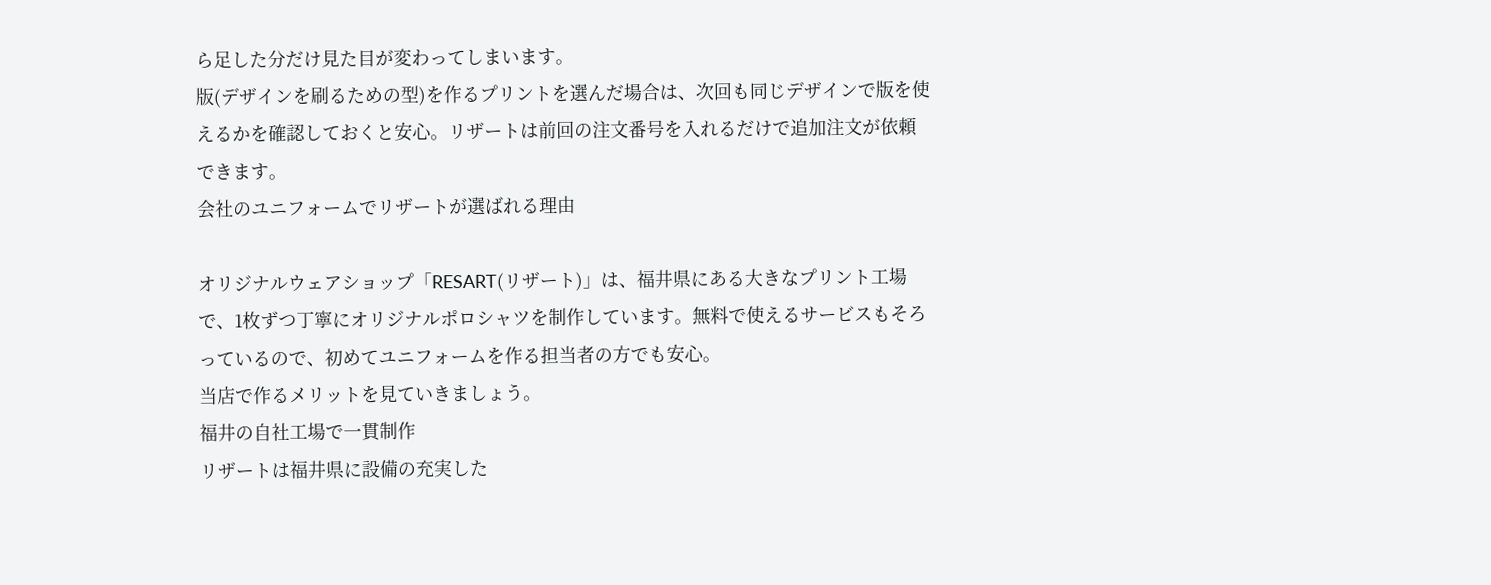ら足した分だけ見た目が変わってしまいます。
版(デザインを刷るための型)を作るプリントを選んだ場合は、次回も同じデザインで版を使えるかを確認しておくと安心。リザートは前回の注文番号を入れるだけで追加注文が依頼できます。
会社のユニフォームでリザートが選ばれる理由

オリジナルウェアショップ「RESART(リザート)」は、福井県にある大きなプリント工場で、1枚ずつ丁寧にオリジナルポロシャツを制作しています。無料で使えるサービスもそろっているので、初めてユニフォームを作る担当者の方でも安心。
当店で作るメリットを見ていきましょう。
福井の自社工場で一貫制作
リザートは福井県に設備の充実した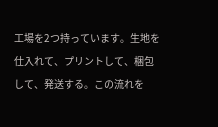工場を2つ持っています。生地を仕入れて、プリントして、梱包して、発送する。この流れを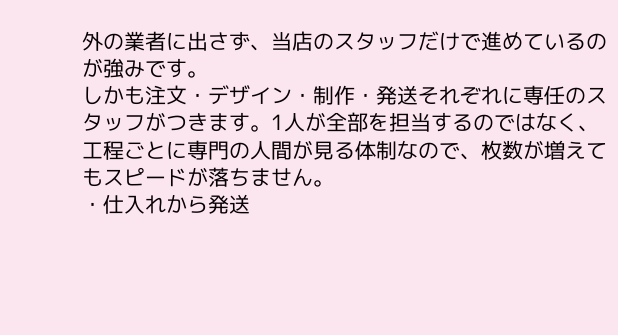外の業者に出さず、当店のスタッフだけで進めているのが強みです。
しかも注文・デザイン・制作・発送それぞれに専任のスタッフがつきます。1人が全部を担当するのではなく、工程ごとに専門の人間が見る体制なので、枚数が増えてもスピードが落ちません。
・仕入れから発送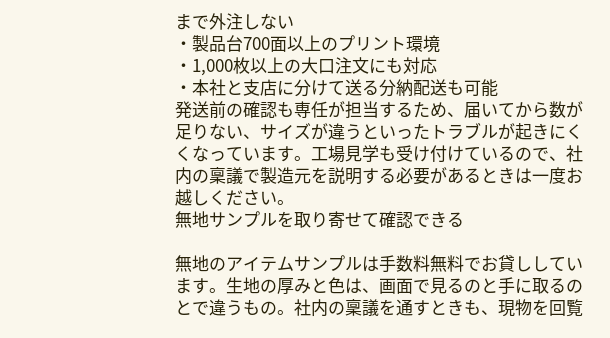まで外注しない
・製品台700面以上のプリント環境
・1,000枚以上の大口注文にも対応
・本社と支店に分けて送る分納配送も可能
発送前の確認も専任が担当するため、届いてから数が足りない、サイズが違うといったトラブルが起きにくくなっています。工場見学も受け付けているので、社内の稟議で製造元を説明する必要があるときは一度お越しください。
無地サンプルを取り寄せて確認できる

無地のアイテムサンプルは手数料無料でお貸ししています。生地の厚みと色は、画面で見るのと手に取るのとで違うもの。社内の稟議を通すときも、現物を回覧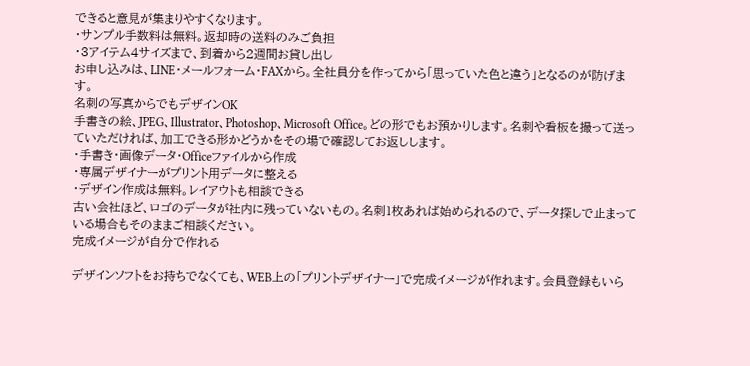できると意見が集まりやすくなります。
・サンプル手数料は無料。返却時の送料のみご負担
・3アイテム4サイズまで、到着から2週間お貸し出し
お申し込みは、LINE・メールフォーム・FAXから。全社員分を作ってから「思っていた色と違う」となるのが防げます。
名刺の写真からでもデザインOK
手書きの絵、JPEG、Illustrator、Photoshop、Microsoft Office。どの形でもお預かりします。名刺や看板を撮って送っていただければ、加工できる形かどうかをその場で確認してお返しします。
・手書き・画像データ・Officeファイルから作成
・専属デザイナーがプリント用データに整える
・デザイン作成は無料。レイアウトも相談できる
古い会社ほど、ロゴのデータが社内に残っていないもの。名刺1枚あれば始められるので、データ探しで止まっている場合もそのままご相談ください。
完成イメージが自分で作れる

デザインソフトをお持ちでなくても、WEB上の「プリントデザイナー」で完成イメージが作れます。会員登録もいら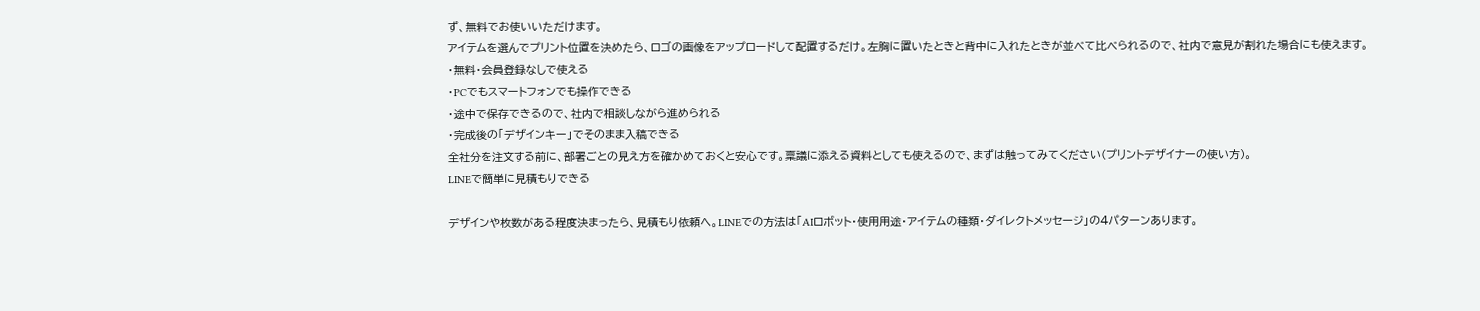ず、無料でお使いいただけます。
アイテムを選んでプリント位置を決めたら、ロゴの画像をアップロードして配置するだけ。左胸に置いたときと背中に入れたときが並べて比べられるので、社内で意見が割れた場合にも使えます。
・無料・会員登録なしで使える
・PCでもスマートフォンでも操作できる
・途中で保存できるので、社内で相談しながら進められる
・完成後の「デザインキー」でそのまま入稿できる
全社分を注文する前に、部署ごとの見え方を確かめておくと安心です。稟議に添える資料としても使えるので、まずは触ってみてください(プリントデザイナーの使い方)。
LINEで簡単に見積もりできる

デザインや枚数がある程度決まったら、見積もり依頼へ。LINEでの方法は「AIロボット・使用用途・アイテムの種類・ダイレクトメッセージ」の4パターンあります。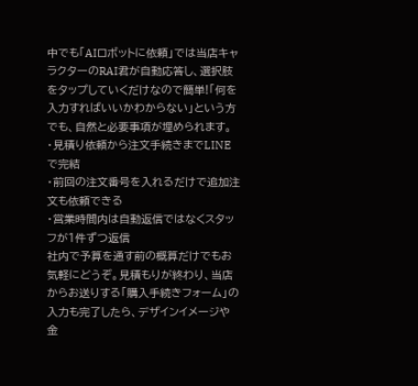中でも「AIロボットに依頼」では当店キャラクターのRAI君が自動応答し、選択肢をタップしていくだけなので簡単!「何を入力すればいいかわからない」という方でも、自然と必要事項が埋められます。
・見積り依頼から注文手続きまでLINEで完結
・前回の注文番号を入れるだけで追加注文も依頼できる
・営業時間内は自動返信ではなくスタッフが1件ずつ返信
社内で予算を通す前の概算だけでもお気軽にどうぞ。見積もりが終わり、当店からお送りする「購入手続きフォーム」の入力も完了したら、デザインイメージや金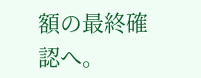額の最終確認へ。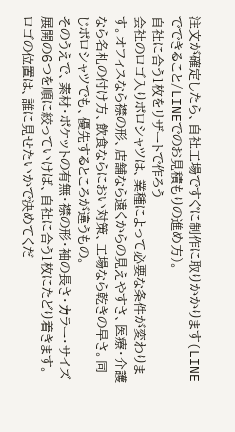注文が確定したら、自社工場ですぐに制作に取りかかります(LINEでできること/LINEでのお見積もりの進め方)。
自社に合う1枚をリザートで作ろう
会社のロゴ入りポロシャツは、業種によって必要な条件が変わります。オフィスなら襟の形、店舗なら遠くからの見えやすさ、医療・介護なら名札の付け方、飲食ならにおい対策、工場なら乾きの早さ。同じポロシャツでも、優先するところが違うもの。
そのうえで、素材・ポケットの有無・襟の形・袖の長さ・カラー・サイズ展開の6つを順に絞っていけば、自社に合う1枚にたどり着きます。ロゴの位置は、誰に見せたいかで決めてくだ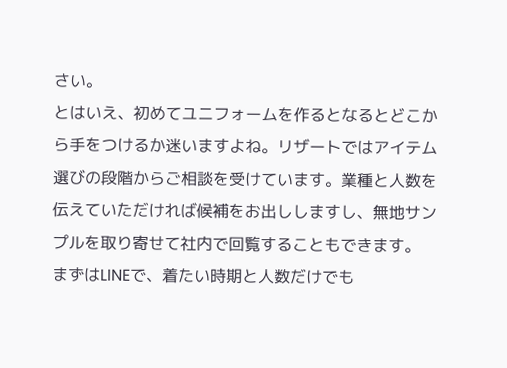さい。
とはいえ、初めてユニフォームを作るとなるとどこから手をつけるか迷いますよね。リザートではアイテム選びの段階からご相談を受けています。業種と人数を伝えていただければ候補をお出ししますし、無地サンプルを取り寄せて社内で回覧することもできます。
まずはLINEで、着たい時期と人数だけでも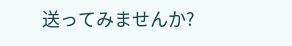送ってみませんか?